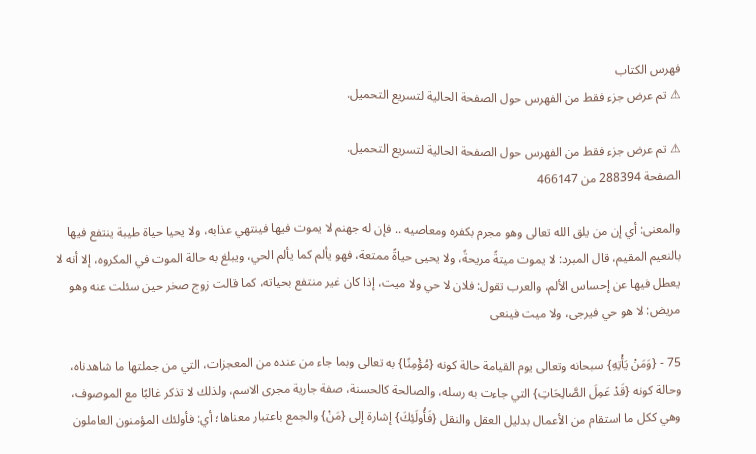فهرس الكتاب
⚠ تم عرض جزء فقط من الفهرس حول الصفحة الحالية لتسريع التحميل.

⚠ تم عرض جزء فقط من الفهرس حول الصفحة الحالية لتسريع التحميل.
الصفحة 288394 من 466147

والمعنى: أي إن من يلق الله تعالى وهو مجرم بكفره ومعاصيه .. فإن له جهنم لا يموت فيها فينتهي عذابه، ولا يحيا حياة طيبة ينتفع فيها بالنعيم المقيم، قال المبرد: لا يموت ميتةً مريحةً، ولا يحيى حياةً ممتعة، فهو يألم كما يألم الحي، ويبلغ به حالة الموت في المكروه، إلا أنه لا يعطل فيها عن إحساس الألم، والعرب تقول: فلان لا حي ولا ميت، إذا كان غير منتفع بحياته، كما قالت زوج صخر حين سئلت عنه وهو مريض: لا هو حي فيرجى، ولا ميت فينعى

75 - {وَمَنْ يَأْتِهِ} سبحانه وتعالى يوم القيامة حالة كونه {مُؤْمِنًا} به تعالى وبما جاء من عنده من المعجزات، التي من جملتها ما شاهدناه، وحالة كونه {قَدْ عَمِلَ الصَّالِحَاتِ} التي جاءت به رسله، والصالحة كالحسنة، صفة جارية مجرى الاسم، ولذلك لا تذكر غالبًا مع الموصوف، وهي ككل ما استقام من الأعمال بدليل العقل والنقل {فَأُولَئِكَ} إشارة إلى {مَنْ} والجمع باعتبار معناها؛ أي: فأولئك المؤمنون العاملون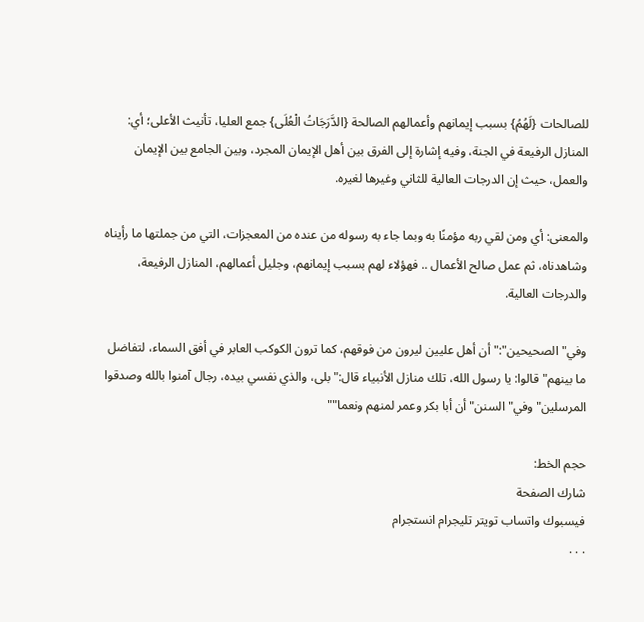للصالحات {لَهُمُ} بسبب إيمانهم وأعمالهم الصالحة {الدَّرَجَاتُ الْعُلَى} جمع العليا، تأنيث الأعلى؛ أي: المنازل الرفيعة في الجنة، وفيه إشارة إلى الفرق بين أهل الإيمان المجرد، وبين الجامع بين الإيمان والعمل، حيث إن الدرجات العالية للثاني وغيرها لغيره.

والمعنى: أي ومن لقي ربه مؤمنًا به وبما جاء به رسوله من عنده من المعجزات، التي من جملتها ما رأيناه وشاهدناه، ثم عمل صالح الأعمال .. فهؤلاء لهم بسبب إيمانهم، وجليل أعمالهم، المنازل الرفيعة، والدرجات العالية.

وفي"الصحيحين":"أن أهل عليين ليرون من فوقهم، كما ترون الكوكب العابر في أفق السماء، لتفاضل ما بينهم"قالوا: يا رسول الله، تلك منازل الأنبياء قال:"بلى، والذي نفسي بيده، رجال آمنوا بالله وصدقوا المرسلين"وفي"السنن"أن أبا بكر وعمر لمنهم ونعما""

حجم الخط:
شارك الصفحة
فيسبوك واتساب تويتر تليجرام انستجرام
. . .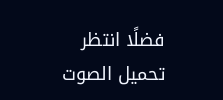فضلًا انتظر تحميل الصوت